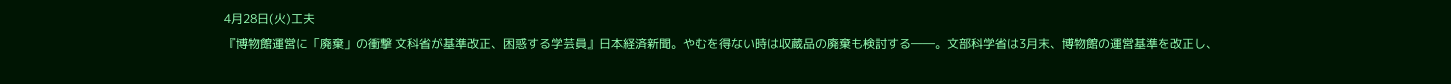4月28日(火)工夫
『博物館運営に「廃棄」の衝撃 文科省が基準改正、困惑する学芸員』日本経済新聞。やむを得ない時は収蔵品の廃棄も検討する――。文部科学省は3月末、博物館の運営基準を改正し、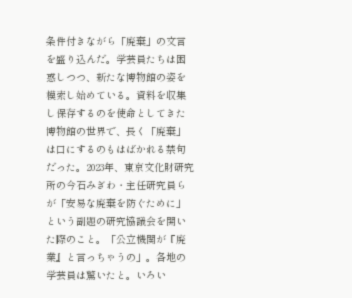条件付きながら「廃棄」の文言を盛り込んだ。学芸員たちは困惑しつつ、新たな博物館の姿を模索し始めている。資料を収集し保存するのを使命としてきた博物館の世界で、長く「廃棄」は口にするのもはばかれる禁句だった。2023年、東京文化財研究所の今石みぎわ・主任研究員らが「安易な廃棄を防ぐために」という副題の研究協議会を開いた際のこと。「公立機関が『廃業』と言っちゃうの」。各地の学芸員は驚いたと。いろい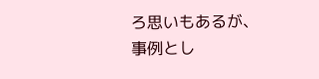ろ思いもあるが、事例とし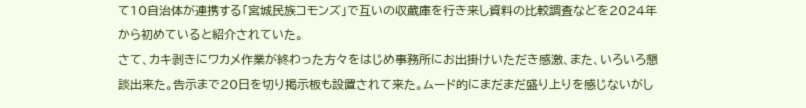て10自治体が連携する「宮城民族コモンズ」で互いの収蔵庫を行き来し資料の比較調査などを2024年から初めていると紹介されていた。
さて、カキ剥きにワカメ作業が終わった方々をはじめ事務所にお出掛けいただき感激、また、いろいろ懇談出来た。告示まで20日を切り掲示板も設置されて来た。ムード的にまだまだ盛り上りを感じないがし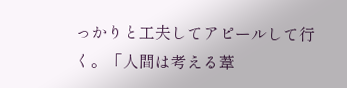っかりと工夫してアピールして行く。「人間は考える葦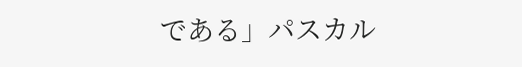である」パスカル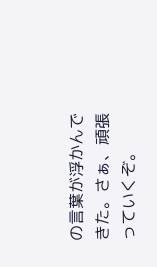の言葉が浮かんできた。さぁ、頑張っていくぞ。